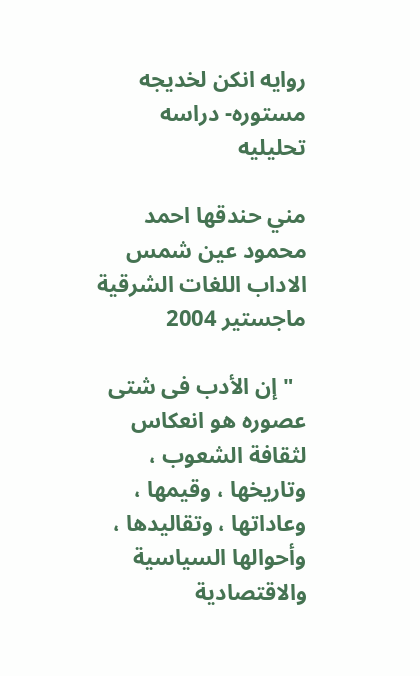روايه انكن لخديجه مستوره- دراسه تحليليه

مني حندقها احمد محمود عين شمس الاداب اللغات الشرقية ماجستير 2004

  "إن الأدب فى شتى عصوره هو انعكاس لثقافة الشعوب ، وتاريخها ، وقيمها ، وعاداتها ، وتقاليدها ، وأحوالها السياسية والاقتصادية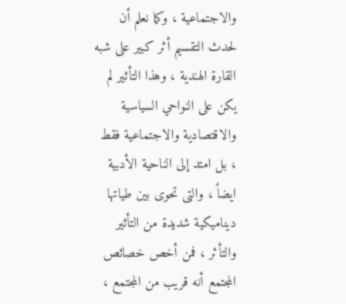والاجتماعية ، وكما نعلم أن لحدث التقسيم أثر كبير على شبه القارة الهندية ، وهذا التأثير لم يكن على النواحي السياسية والاقتصادية والاجتماعية فقط ، بل امتد إلى الناحية الأدبية ايضاً ، والتى تحوى بين طياتها ديناميكية شديدة من التأثير والتأثر ، فمن أخص خصائص المجتمع أنه قريب من المجتمع ،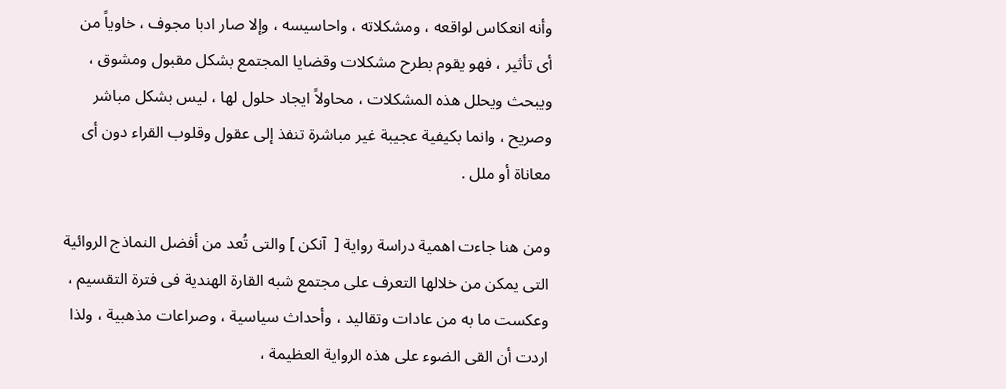وأنه انعكاس لواقعه ، ومشكلاته ، واحاسيسه ، وإلا صار ادبا مجوف ، خاوياً من أى تأثير ، فهو يقوم بطرح مشكلات وقضايا المجتمع بشكل مقبول ومشوق ، ويبحث ويحلل هذه المشكلات ، محاولاً ايجاد حلول لها ، ليس بشكل مباشر وصريح ، وانما بكيفية عجيبة غير مباشرة تنفذ إلى عقول وقلوب القراء دون أى معاناة أو ملل .

ومن هنا جاءت اهمية دراسة رواية [  آنكن ] والتى تُعد من أفضل النماذج الروائية التى يمكن من خلالها التعرف على مجتمع شبه القارة الهندية فى فترة التقسيم ، وعكست ما به من عادات وتقاليد ، وأحداث سياسية ، وصراعات مذهبية ، ولذا اردت أن القى الضوء على هذه الرواية العظيمة ،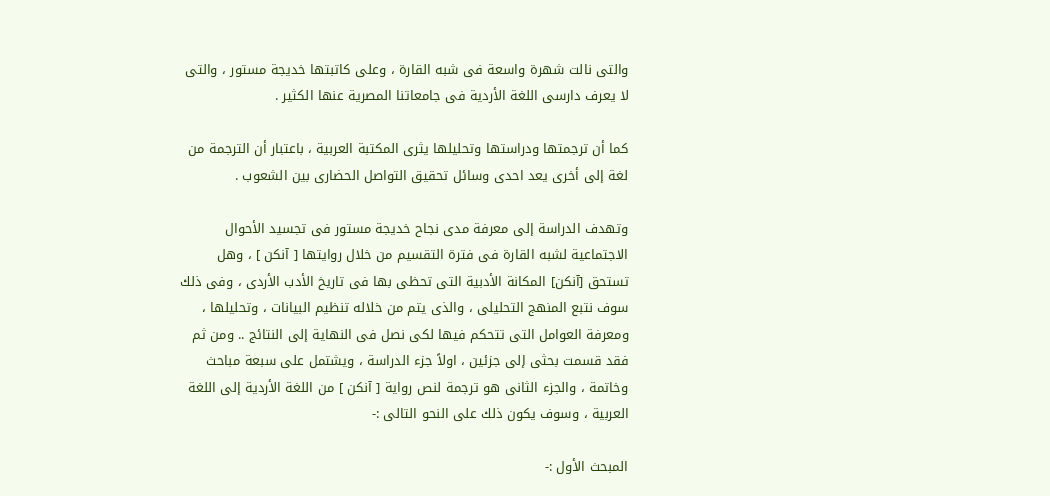والتى نالت شهرة واسعة فى شبه القارة ، وعلى كاتبتها خديجة مستور ، والتى لا يعرف دارسى اللغة الأردية فى جامعاتنا المصرية عنها الكثير .

كما أن ترجمتها ودراستها وتحليلها يثرى المكتبة العربية ، باعتبار أن الترجمة من لغة إلى أخرى يعد احدى وسائل تحقيق التواصل الحضارى بين الشعوب .

وتهدف الدراسة إلى معرفة مدى نجاح خديجة مستور فى تجسيد الأحوال الاجتماعية لشبه القارة فى فترة التقسيم من خلال روايتها [ آنكن ] ، وهل تستحق [آنكن] المكانة الأدبية التى تحظى بها فى تاريخ الأدب الأردى ، وفى ذلك سوف نتبع المنهج التحليلى ، والذى يتم من خلاله تنظيم البيانات ، وتحليلها ، ومعرفة العوامل التى تتحكم فيها لكى نصل فى النهاية إلى النتائج .. ومن ثم فقد قسمت بحثى إلى جزئين ، اولاً جزء الدراسة ، ويشتمل على سبعة مباحث وخاتمة ، والجزء الثانى هو ترجمة لنص رواية [ آنكن ] من اللغة الأردية إلى اللغة العربية ، وسوف يكون ذلك على النحو التالى :-

المبحث الأول :-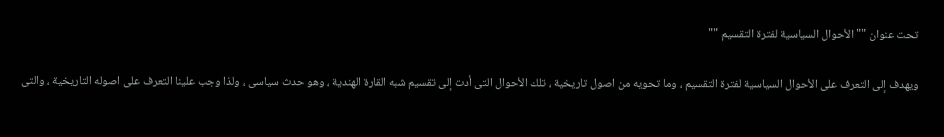تحت عنوان "" الأحوال السياسية لفترة التقسيم ""

ويهدف إلى التعرف على الأحوال السياسية لفترة التقسيم ، وما تحويه من اصول تاريخية ، تلك الأحوال التى أدت إلى تقسيم شبه القارة الهندية ، وهو حدث سياسى ، ولذا وجب علينا التعرف على اصوله التاريخية ، والتى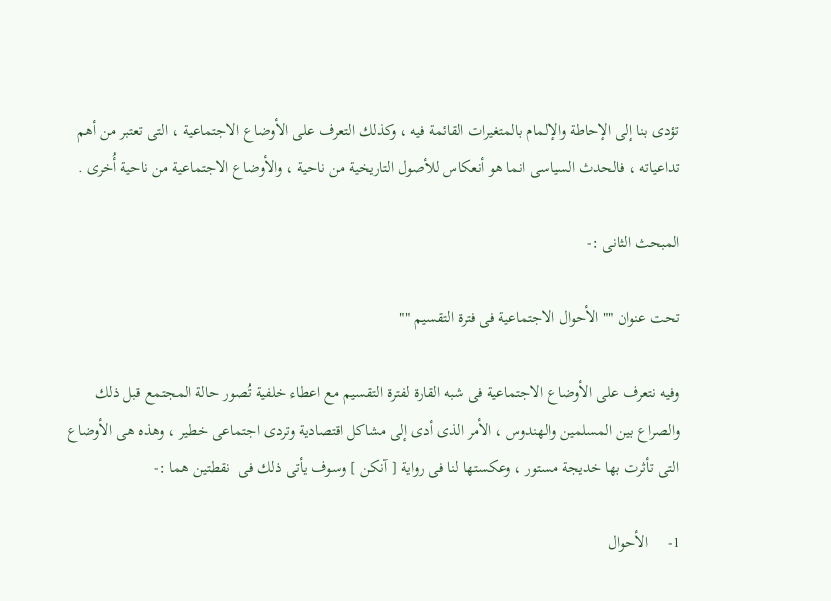تؤدى بنا إلى الإحاطة والإلمام بالمتغيرات القائمة فيه ، وكذلك التعرف على الأوضاع الاجتماعية ، التى تعتبر من أهم تداعياته ، فالحدث السياسى انما هو أنعكاس للأصول التاريخية من ناحية ، والأوضاع الاجتماعية من ناحية أُخرى .

المبحث الثانى :-

تحت عنوان "" الأحوال الاجتماعية فى فترة التقسيم ""

وفيه نتعرف على الأوضاع الاجتماعية فى شبه القارة لفترة التقسيم مع اعطاء خلفية تُصور حالة المجتمع قبل ذلك والصراع بين المسلمين والهندوس ، الأمر الذى أدى إلى مشاكل اقتصادية وتردى اجتماعى خطير ، وهذه هى الأوضاع التى تأثرت بها خديجة مستور ، وعكستها لنا فى رواية [ آنكن ] وسوف يأتى ذلك فى  نقطتين هما :-

1-     الأحوال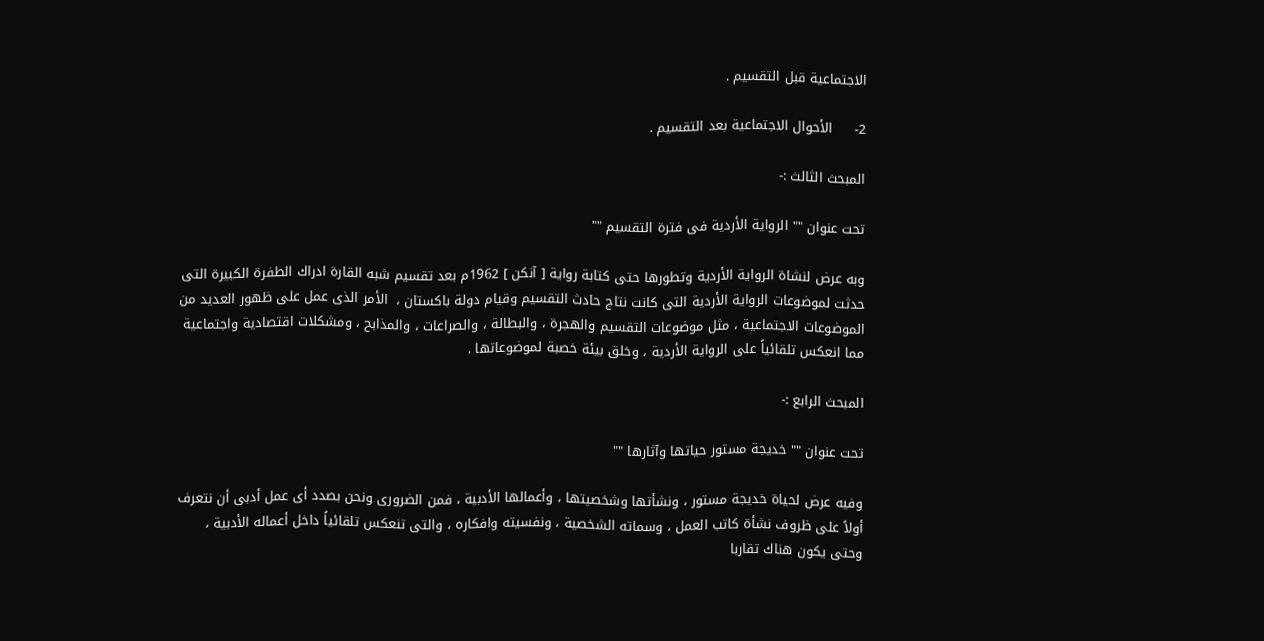الاجتماعية قبل التقسيم .

2-     الأحوال الاجتماعية بعد التقسيم .

المبحث الثالث :-

تحت عنوان "" الرواية الأردية فى فترة التقسيم ""

وبه عرض لنشاة الرواية الأردية وتطورها حتى كتابة رواية [ آنكن ] 1962م بعد تقسيم شبه القارة ادراك الطفرة الكبيرة التى حدثت لموضوعات الرواية الأردية التى كانت نتاج حادث التقسيم وقيام دولة باكستان ،  الأمر الذى عمل على ظهور العديد من الموضوعات الاجتماعية ، مثل موضوعات التقسيم والهجرة ، والبطالة ، والصراعات ، والمذابح ، ومشكلات اقتصادية واجتماعية مما انعكس تلقائياً على الرواية الأردية ، وخلق بيئة خصبة لموضوعاتها .

المبحث الرابع :-

تحت عنوان "" خديجة مستور حياتها وآثارها ""

وفيه عرض لحياة خديجة مستور ، ونشأتها وشخصيتها ، وأعمالها الأدبية ، فمن الضرورى ونحن بصدد أى عمل أدبى أن نتعرف أولاً على ظروف نشأة كاتب العمل ، وسماته الشخصية ، ونفسيته وافكاره ، والتى تنعكس تلقائياً داخل أعماله الأدبية ، وحتى يكون هناك تقاربا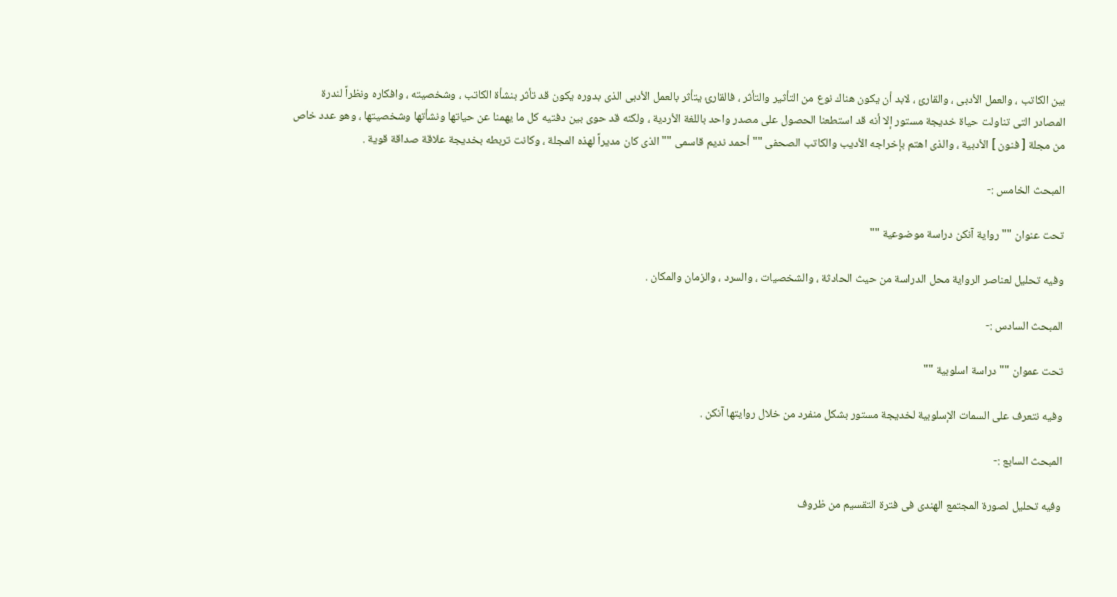بين الكاتب ، والعمل الأدبى ، والقارئ ، لابد أن يكون هناك نوع من التأثير والتأثر ، فالقارئ يتأثر بالعمل الأدبى الذى بدوره يكون قد تأثر بنشأة الكاتب ، وشخصيته ، وافكاره ونظراً لندرة المصادر التى تناولت حياة خديجة مستور إلا أنه قد استطعنا الحصول على مصدر واحد باللغة الأردية ، ولكنه قد حوى بين دفتيه كل ما يهمنا عن حياتها ونشأتها وشخصيتها ، وهو عدد خاص من مجلة [ فنون ] الأدبية ، والذى اهتم بإخراجه الأديب والكاتب الصحفى "" أحمد نديم قاسمى "" الذى كان مديراً لهذه المجلة ، وكانت تربطه بخديجة علاقة صداقة قوية .

المبحث الخامس :-

تحت عنوان "" رواية آنكن دراسة موضوعية ""

وفيه تحليل لعناصر الرواية محل الدراسة من حيث الحادثة ، والشخصيات ، والسرد ، والزمان والمكان .

المبحث السادس :-

تحت عموان "" دراسة اسلوبية ""

وفيه نتعرف على السمات الإسلوبية لخديجة مستور بشكل منفرد من خلال روايتها آنكن .

المبحث السابع :-

وفيه تحليل لصورة المجتمع الهندى فى فترة التقسيم من ظروف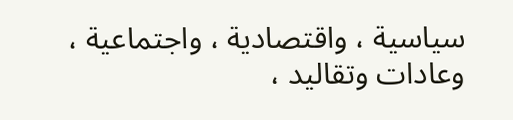سياسية ، واقتصادية ، واجتماعية ، وعادات وتقاليد ،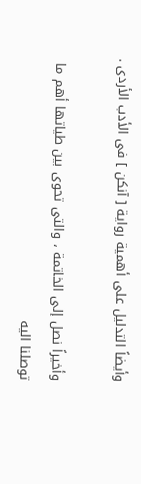وأيضاً التدليل على أهمية رواية [ آنكن ] فى الأدب الأردى .

وأخيراً نصل إلى الخاتمة ، والتى تحوى بين طياتها أهم ما توصلنا اليه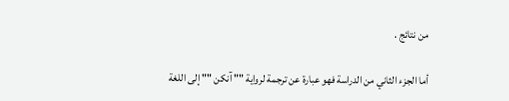من نتائج .

أما الجزء الثاني من الدراسة فهو عبارة عن ترجمة لرواية "" آنكن "" إلى اللغة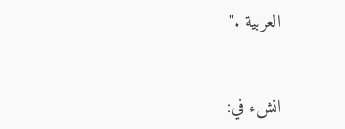العربية ."


انشء في: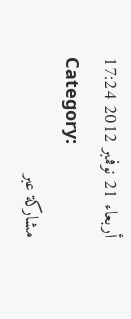أربعاء 21 نوفمبر 2012 17:24
Category:
مشاركة عبر